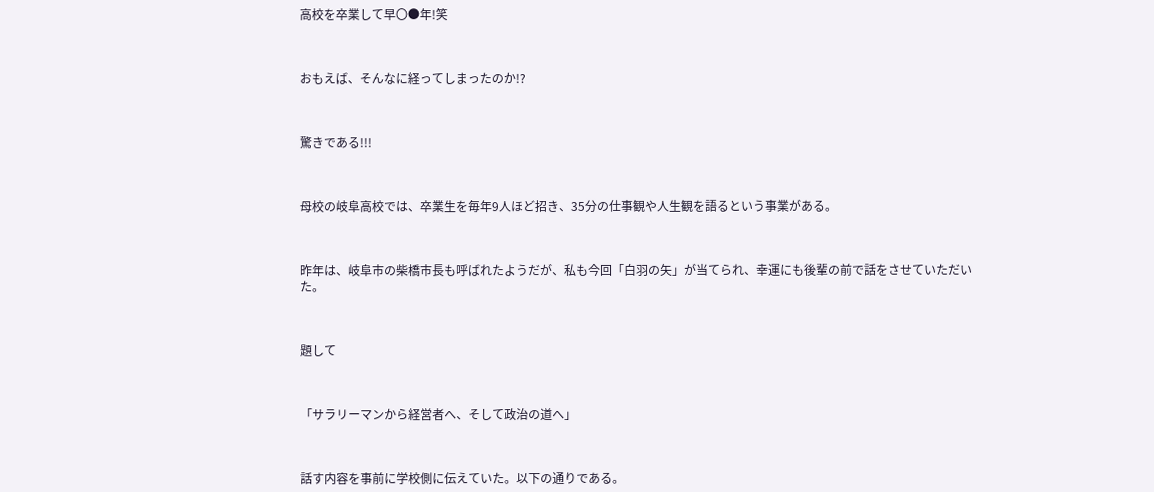高校を卒業して早〇●年!笑



おもえば、そんなに経ってしまったのか!?



驚きである!!!



母校の岐阜高校では、卒業生を毎年9人ほど招き、35分の仕事観や人生観を語るという事業がある。



昨年は、岐阜市の柴橋市長も呼ばれたようだが、私も今回「白羽の矢」が当てられ、幸運にも後輩の前で話をさせていただいた。



題して



「サラリーマンから経営者へ、そして政治の道へ」



話す内容を事前に学校側に伝えていた。以下の通りである。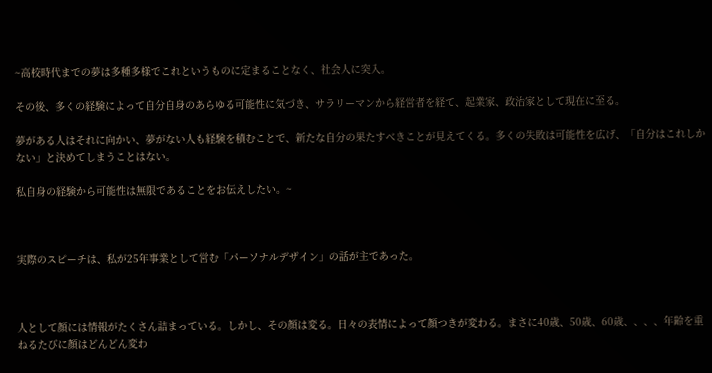~高校時代までの夢は多種多様でこれというものに定まることなく、社会人に突入。

その後、多くの経験によって自分自身のあらゆる可能性に気づき、サラリーマンから経営者を経て、起業家、政治家として現在に至る。

夢がある人はそれに向かい、夢がない人も経験を積むことで、新たな自分の果たすべきことが見えてくる。多くの失敗は可能性を広げ、「自分はこれしかない」と決めてしまうことはない。

私自身の経験から可能性は無限であることをお伝えしたい。~



実際のスピーチは、私が25年事業として営む「パーソナルデザイン」の話が主であった。



人として顔には情報がたくさん詰まっている。しかし、その顔は変る。日々の表情によって顔つきが変わる。まさに40歳、50歳、60歳、、、、年齢を重ねるたびに顔はどんどん変わ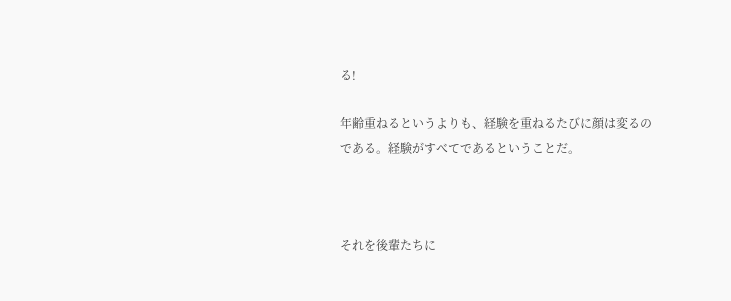る!

年齢重ねるというよりも、経験を重ねるたびに顔は変るのである。経験がすべてであるということだ。



それを後輩たちに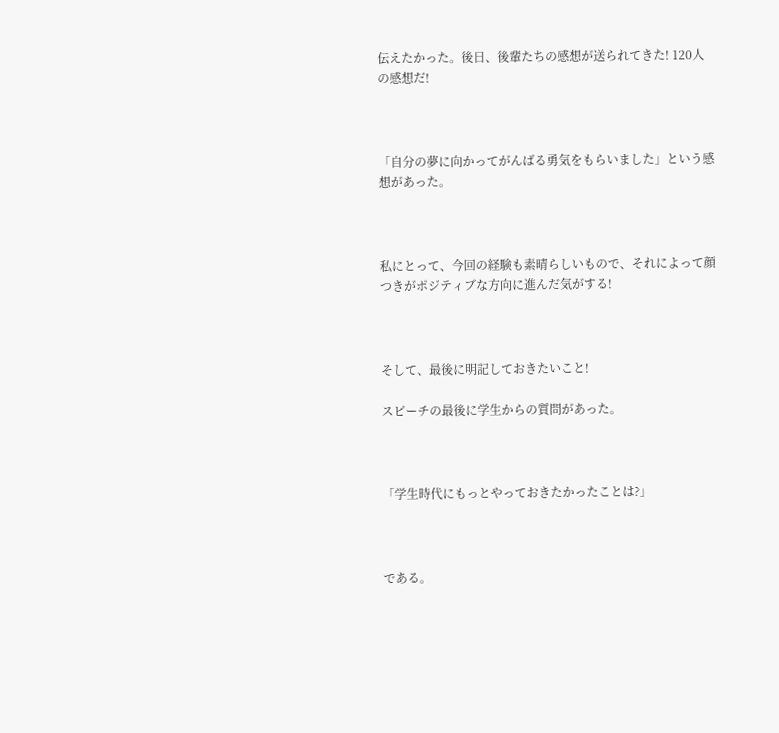伝えたかった。後日、後輩たちの感想が送られてきた! 120人の感想だ!



「自分の夢に向かってがんばる勇気をもらいました」という感想があった。



私にとって、今回の経験も素晴らしいもので、それによって顔つきがポジティブな方向に進んだ気がする!



そして、最後に明記しておきたいこと!

スピーチの最後に学生からの質問があった。



「学生時代にもっとやっておきたかったことは?」



である。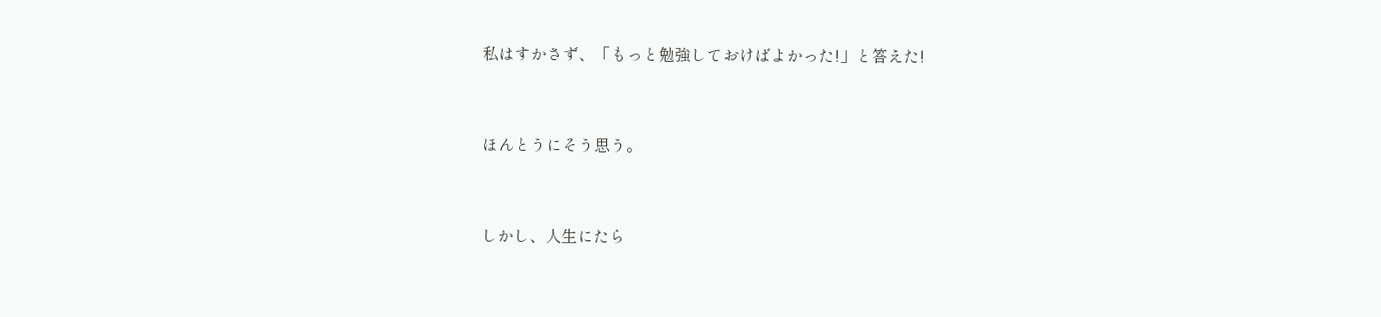私はすかさず、「もっと勉強しておけばよかった!」と答えた!



ほんとうにそう思う。



しかし、人生にたら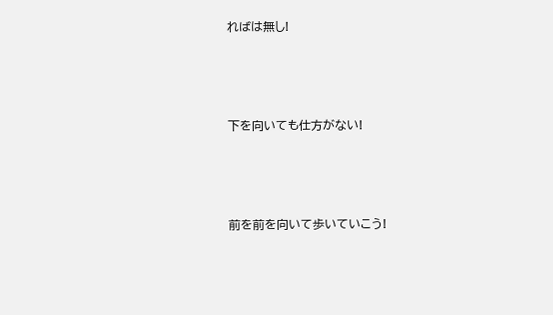ればは無し!



下を向いても仕方がない!



前を前を向いて歩いていこう!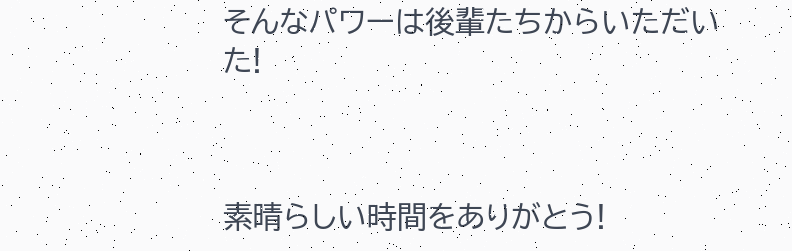そんなパワーは後輩たちからいただいた!



素晴らしい時間をありがとう!